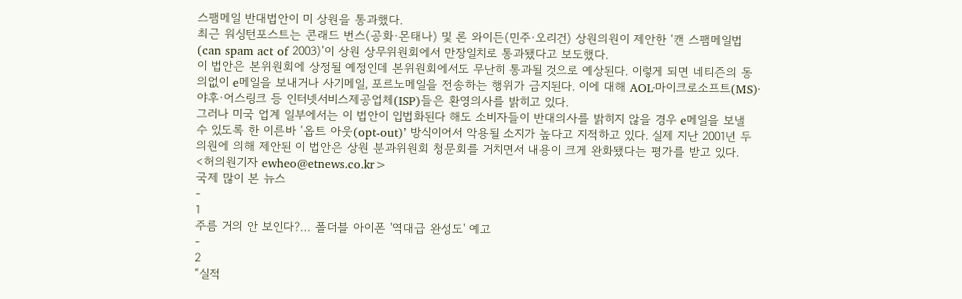스팸메일 반대법안이 미 상원을 통과했다.
최근 워싱턴포스트는 콘래드 번스(공화·몬태나) 및 론 와이든(민주·오리건) 상원의원이 제안한 ‘캔 스팸메일법(can spam act of 2003)’이 상원 상무위원회에서 만장일치로 통과됐다고 보도했다.
이 법안은 본위원회에 상정될 예정인데 본위원회에서도 무난히 통과될 것으로 예상된다. 이렇게 되면 네티즌의 동의없이 e메일을 보내거나 사기메일, 포르노메일을 전송하는 행위가 금지된다. 이에 대해 AOL·마이크로소프트(MS)·야후·어스링크 등 인터넷서비스제공업체(ISP)들은 환영의사를 밝히고 있다.
그러나 미국 업계 일부에서는 이 법안이 입법화된다 해도 소비자들이 반대의사를 밝히지 않을 경우 e메일을 보낼 수 있도록 한 이른바 ‘옵트 아웃(opt-out)’ 방식이어서 악용될 소지가 높다고 지적하고 있다. 실제 지난 2001년 두 의원에 의해 제안된 이 법안은 상원 분과위원회 청문회를 거치면서 내용이 크게 완화됐다는 평가를 받고 있다.
<허의원기자 ewheo@etnews.co.kr>
국제 많이 본 뉴스
-
1
주름 거의 안 보인다?… 폴더블 아이폰 '역대급 완성도' 예고
-
2
“실적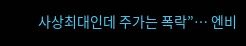사상최대인데 주가는 폭락”… 엔비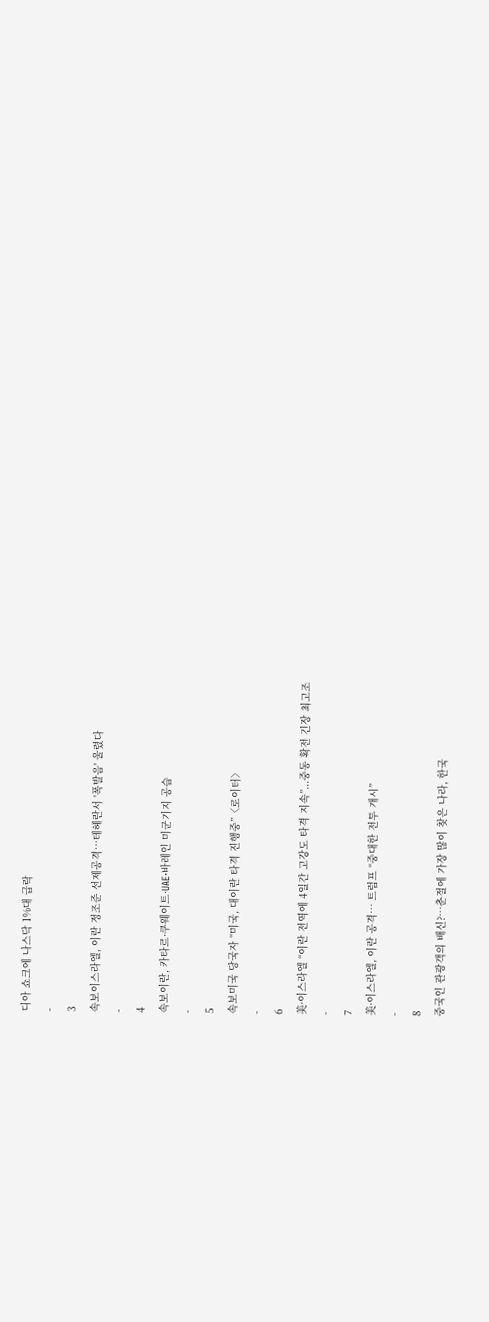디아 쇼크에 나스닥 1%대 급락
-
3
속보이스라엘, 이란 정조준 선제공격…테헤란서 '폭발음' 울렸다
-
4
속보이란, 카타르·쿠웨이트·UAE·바레인 미군기지 공습
-
5
속보미국 당국자 “미국, 대이란 타격 진행중”〈로이터〉
-
6
美·이스라엘 “이란 전역에 4일간 고강도 타격 지속”...중동 확전 긴장 최고조
-
7
美·이스라엘, 이란 공격… 트럼프 “중대한 전투 개시”
-
8
중국인 관광객의 배신?…춘절에 가장 많이 찾은 나라, 한국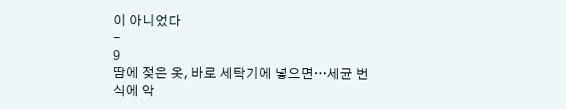이 아니었다
-
9
땀에 젖은 옷, 바로 세탁기에 넣으면…세균 번식에 악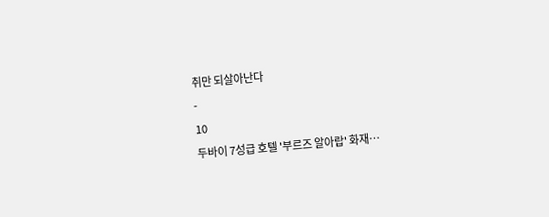취만 되살아난다
-
10
두바이 7성급 호텔 '부르즈 알아랍' 화재…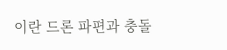이란 드론 파편과 충돌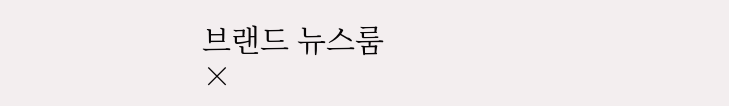브랜드 뉴스룸
×